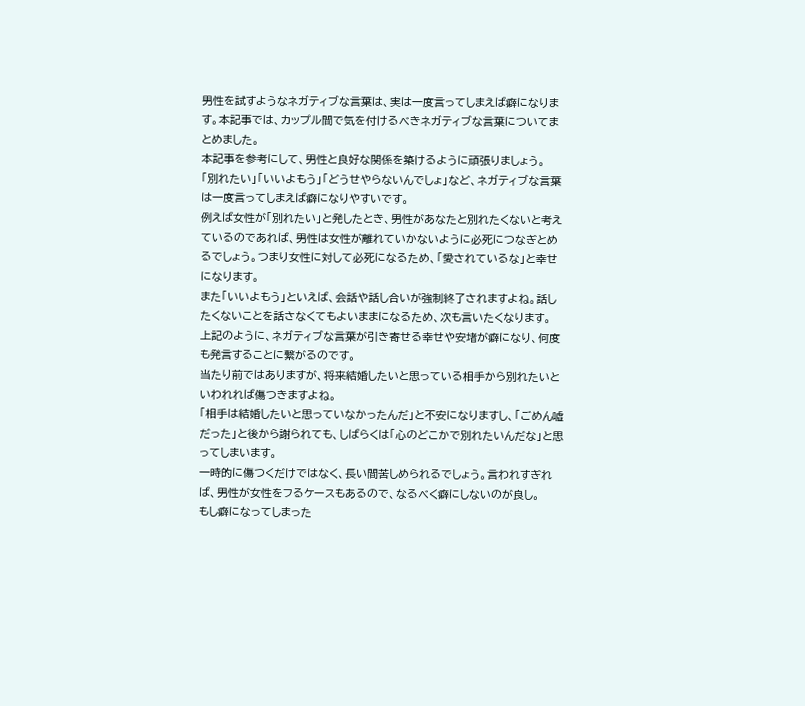男性を試すようなネガティブな言葉は、実は一度言ってしまえば癖になります。本記事では、カップル間で気を付けるべきネガティブな言葉についてまとめました。
本記事を参考にして、男性と良好な関係を築けるように頑張りましょう。
「別れたい」「いいよもう」「どうせやらないんでしょ」など、ネガティブな言葉は一度言ってしまえば癖になりやすいです。
例えば女性が「別れたい」と発したとき、男性があなたと別れたくないと考えているのであれば、男性は女性が離れていかないように必死につなぎとめるでしょう。つまり女性に対して必死になるため、「愛されているな」と幸せになります。
また「いいよもう」といえば、会話や話し合いが強制終了されますよね。話したくないことを話さなくてもよいままになるため、次も言いたくなります。
上記のように、ネガティブな言葉が引き寄せる幸せや安堵が癖になり、何度も発言することに繋がるのです。
当たり前ではありますが、将来結婚したいと思っている相手から別れたいといわれれば傷つきますよね。
「相手は結婚したいと思っていなかったんだ」と不安になりますし、「ごめん嘘だった」と後から謝られても、しばらくは「心のどこかで別れたいんだな」と思ってしまいます。
一時的に傷つくだけではなく、長い間苦しめられるでしょう。言われすぎれば、男性が女性をフるケースもあるので、なるべく癖にしないのが良し。
もし癖になってしまった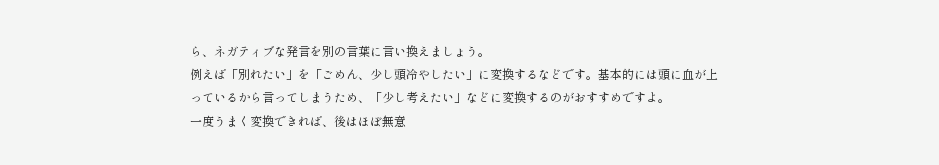ら、ネガティブな発言を別の言葉に言い換えましょう。
例えば「別れたい」を「ごめん、少し頭冷やしたい」に変換するなどです。基本的には頭に血が上っているから言ってしまうため、「少し考えたい」などに変換するのがおすすめですよ。
一度うまく変換できれば、後はほぼ無意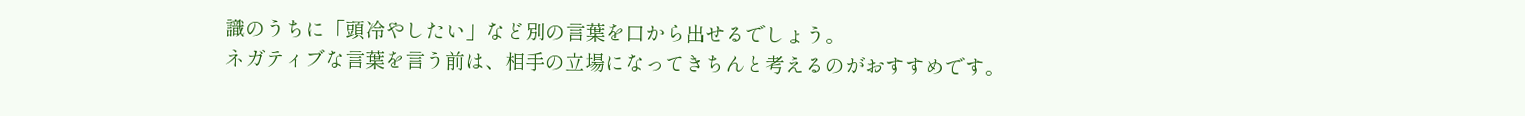識のうちに「頭冷やしたい」など別の言葉を口から出せるでしょう。
ネガティブな言葉を言う前は、相手の立場になってきちんと考えるのがおすすめです。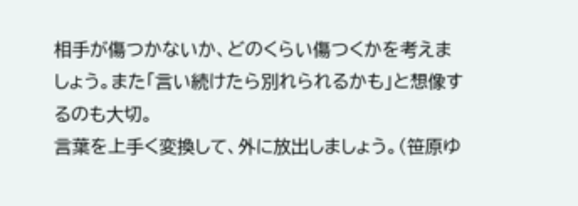相手が傷つかないか、どのくらい傷つくかを考えましょう。また「言い続けたら別れられるかも」と想像するのも大切。
言葉を上手く変換して、外に放出しましょう。(笹原ゆ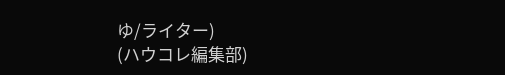ゆ/ライター)
(ハウコレ編集部)